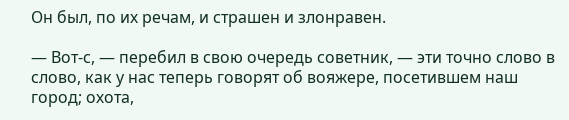Он был, по их речам, и страшен и злонравен.

— Вот-с, — перебил в свою очередь советник, — эти точно слово в слово, как у нас теперь говорят об вояжере, посетившем наш город; охота,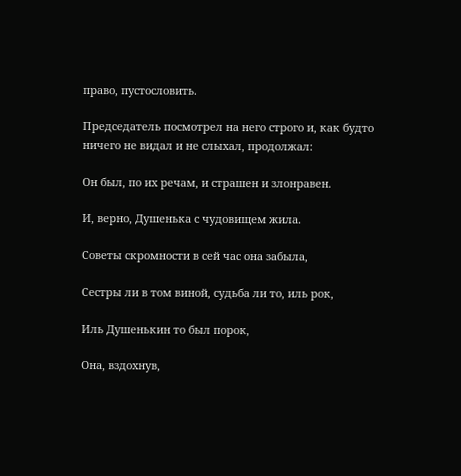право, пустословить.

Председатель посмотрел на него строго и, как будто ничего не видал и не слыхал, продолжал:

Он был, по их речам, и страшен и злонравен.

И, верно, Душенька с чудовищем жила.

Советы скромности в сей час она забыла,

Сестры ли в том виной, судьба ли то, иль рок,

Иль Душенькин то был порок,

Она, вздохнув,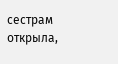сестрам открыла,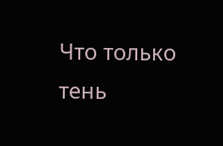Что только тень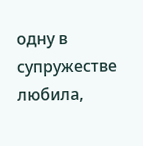одну в супружестве любила,